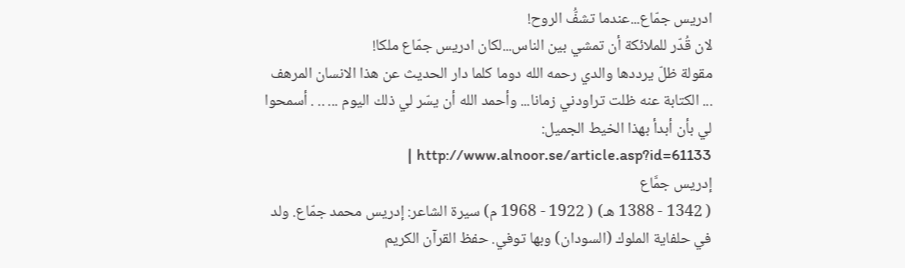ادريس جمّاع...عندما تشفُّ الروح!
لان قُدّر للملائكة أن تمشي بين الناس...لكان ادريس جمّاع ملكا!
مقولة ظلّ يرددها والدي رحمه الله دوما كلما دار الحديث عن هذا الانسان المرهف ... الكتابة عنه ظلت تراودني زمانا... وأحمد الله أن يسّر لي ذلك اليوم ... .. . أسمحوا لي بأن أبدأ بهذا الخيط الجميل: http://www.alnoor.se/article.asp?id=61133 |
إدريس جمَّاع
( 1342 - 1388 هـ) ( 1922 - 1968 م) سيرة الشاعر: إدريس محمد جمّاع. ولد في حلفاية الملوك (السودان) وبها توفي. حفظ القرآن الكريم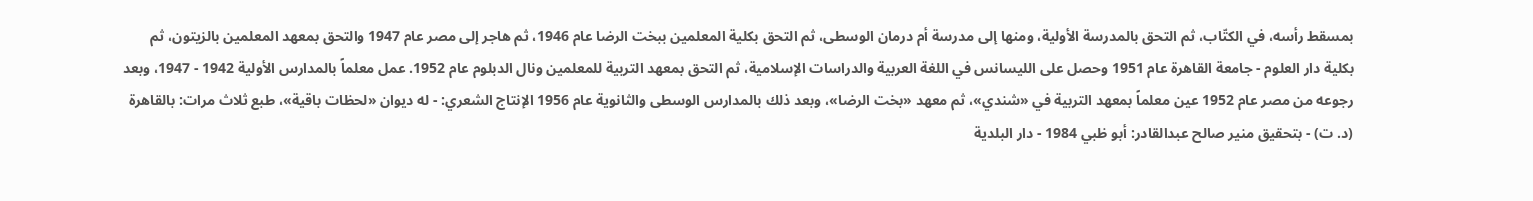بمسقط رأسه، في الكتّاب، ثم التحق بالمدرسة الأولية، ومنها إلى مدرسة أم درمان الوسطى، ثم التحق بكلية المعلمين ببخت الرضا عام 1946، ثم هاجر إلى مصر عام 1947 والتحق بمعهد المعلمين بالزيتون، ثم بكلية دار العلوم - جامعة القاهرة عام 1951 وحصل على الليسانس في اللغة العربية والدراسات الإسلامية، ثم التحق بمعهد التربية للمعلمين ونال الدبلوم عام 1952. عمل معلماً بالمدارس الأولية 1942 - 1947، وبعد رجوعه من مصر عام 1952 عين معلماً بمعهد التربية في «شندي»، ثم معهد «بخت الرضا»، وبعد ذلك بالمدارس الوسطى والثانوية عام 1956 الإنتاج الشعري: - له ديوان «لحظات باقية»، طبع ثلاث مرات: بالقاهرة (د. ت) - بتحقيق منير صالح عبدالقادر: أبو ظبي 1984 - دار البلدية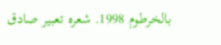بالخرطوم 1998. شعره تعبير صادق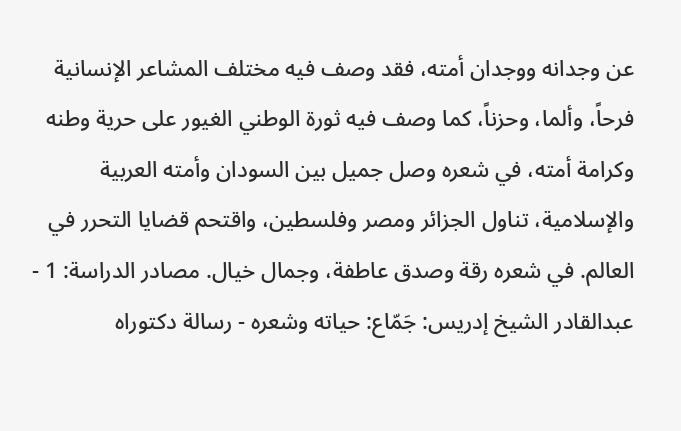عن وجدانه ووجدان أمته، فقد وصف فيه مختلف المشاعر الإنسانية فرحاً، وألما، وحزناً، كما وصف فيه ثورة الوطني الغيور على حرية وطنه وكرامة أمته، في شعره وصل جميل بين السودان وأمته العربية والإسلامية، تناول الجزائر ومصر وفلسطين، واقتحم قضايا التحرر في العالم. في شعره رقة وصدق عاطفة، وجمال خيال. مصادر الدراسة: 1 - عبدالقادر الشيخ إدريس: جَمّاع: حياته وشعره - رسالة دكتوراه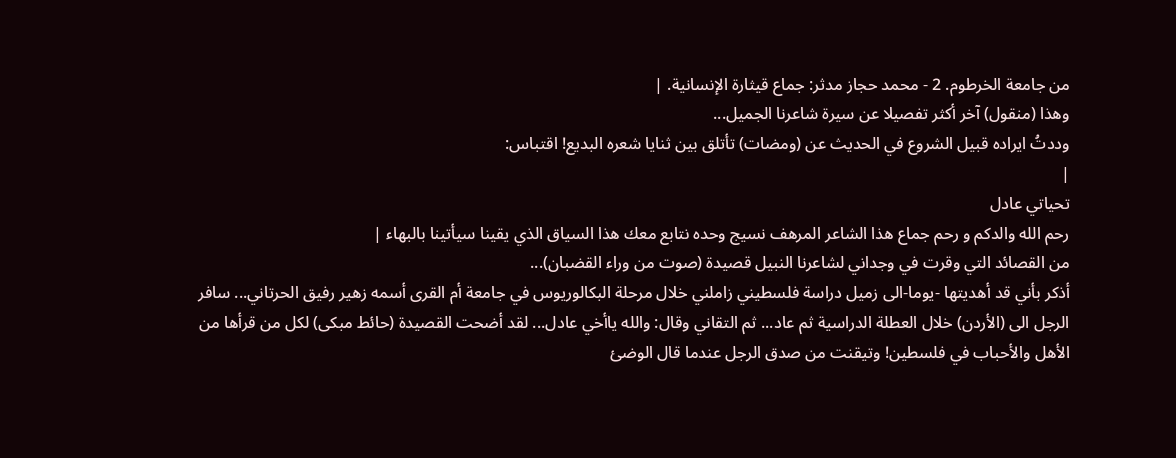من جامعة الخرطوم. 2 - محمد حجاز مدثر: جماع قيثارة الإنسانية. |
وهذا (منقول) آخر أكثر تفصيلا عن سيرة شاعرنا الجميل...
وددتُ ايراده قبيل الشروع في الحديث عن (ومضات) تأتلق بين ثنايا شعره البديع! اقتباس:
|
تحياتي عادل
رحم الله والدكم و رحم جماع هذا الشاعر المرهف نسيج وحده نتابع معك هذا السياق الذي يقينا سيأتينا بالبهاء |
من القصائد التي وقرت في وجداني لشاعرنا النبيل قصيدة (صوت من وراء القضبان)...
أذكر بأني قد أهديتها -يوما-الى زميل دراسة فلسطيني زاملني خلال مرحلة البكالوريوس في جامعة أم القرى أسمه زهير رفيق الحرتاني... سافر الرجل الى (الأردن) خلال العطلة الدراسية ثم عاد... ثم التقاني وقال: والله ياأخي عادل... لقد أضحت القصيدة (حائط مبكى) لكل من قرأها من الأهل والأحباب في فلسطين! وتيقنت من صدق الرجل عندما قال الوضئ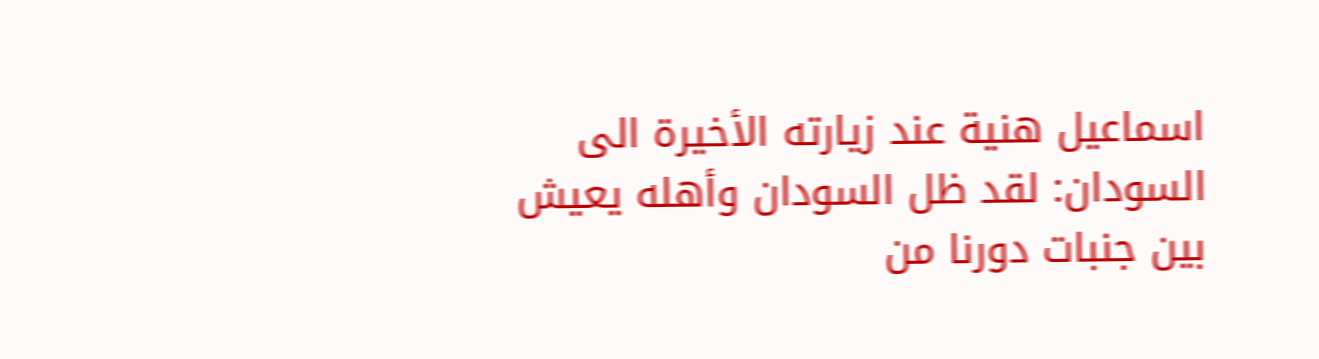اسماعيل هنية عند زيارته الأخيرة الى السودان: لقد ظل السودان وأهله يعيش بين جنبات دورنا من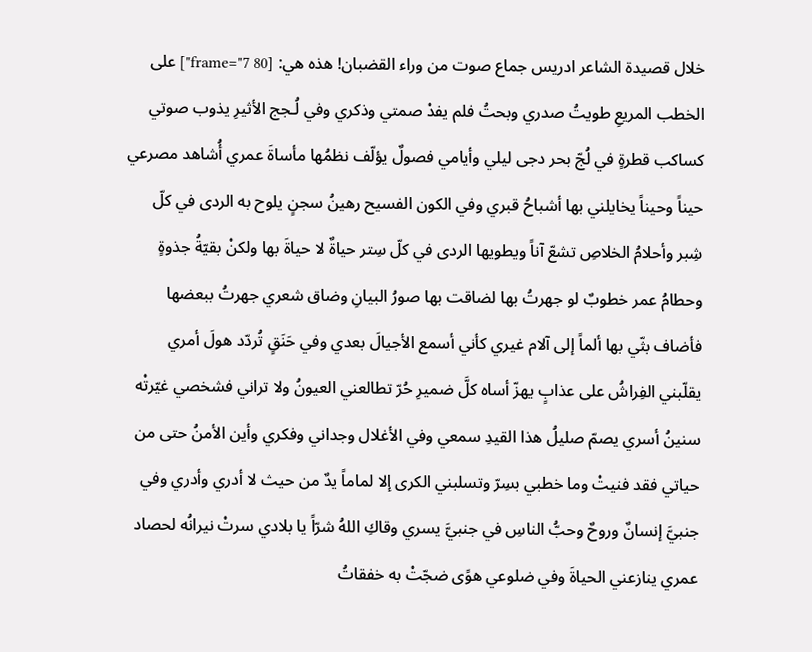خلال قصيدة الشاعر ادريس جماع صوت من وراء القضبان! هذه هي: [frame="7 80"] على الخطب المريعِ طويتُ صدري وبحتُ فلم يفدْ صمتي وذكري وفي لُـجج الأثيرِ يذوب صوتي كساكب قطرةٍ في لُجّ بحر دجى ليلي وأيامي فصولٌ يؤلّف نظمُها مأساةَ عمري أُشاهد مصرعي حيناً وحيناً يخايلني بها أشباحُ قبري وفي الكون الفسيح رهينُ سجنٍ يلوح به الردى في كلّ شِبر وأحلامُ الخلاصِ تشعّ آناً ويطويها الردى في كلّ سِتر حياةٌ لا حياةَ بها ولكنْ بقيّةُ جذوةٍ وحطامُ عمر خطوبٌ لو جهرتُ بها لضاقت بها صورُ البيانِ وضاق شعري جهرتُ ببعضها فأضاف بثّي بها ألماً إلى آلام غيري كأني أسمع الأجيالَ بعدي وفي حَنَقٍ تُردّد هولَ أمري يقلّبني الفِراشُ على عذابٍ يهزّ أساه كلَّ ضميرِ حُرّ تطالعني العيونُ ولا تراني فشخصي غيّرتْه سنينُ أسري يصمّ صليلُ هذا القيدِ سمعي وفي الأغلال وجداني وفكري وأين الأمنُ حتى من حياتي فقد فنيتْ وما خطبي بسِرّ وتسلبني الكرى إلا لماماً يدٌ من حيث لا أدري وأدري وفي جنبيَّ إنسانٌ وروحٌ وحبُّ الناسِ في جنبيَّ يسري وقاكِ اللهُ شرّاً يا بلادي سرتْ نيرانُه لحصاد عمري ينازعني الحياةَ وفي ضلوعي هوًى ضجّتْ به خفقاتُ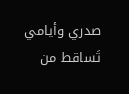صدري وأيامي تَساقط من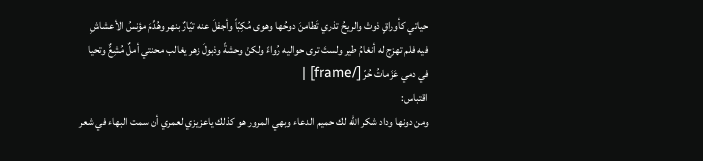حياتي كأوراقٍ ذوتْ والريحُ تذري تَطامنَ دوحُها وهوى مُكِبّاً وأجفلَ عنه تيّارٌ بنهر وهُدِّمَ مؤنسُ الأعشاشِ فيه فلم تهزج له أنغامُ طير ولستَ ترى حواليه رُواءً ولكنْ وحشةً وذبولَ زهر يغالب محنتي أملٌ مُشِعٌّ وتحيا في دمي عَزَماتُ حُرّ [/frame] |
اقتباس:
ومن دونها وداد شكر الله لك حميم الدعاء وبهي المرور هو كذلك ياعزيزي لعمري أن سمت البهاء في شعر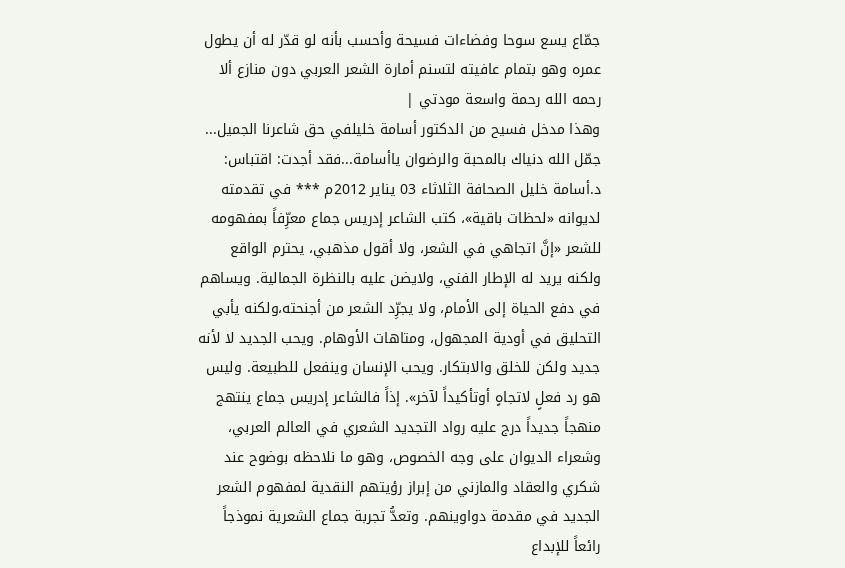جمّاع يسع سوحا وفضاءات فسيحة وأحسب بأنه لو قدّر له أن يطول عمره وهو بتمام عافيته لتسنم أمارة الشعر العربي دون منازع ألا رحمه الله رحمة واسعة مودتي |
وهذا مدخل فسيح من الدكتور أسامة خليلفي حق شاعرنا الجميل...
جمّل الله دنياك بالمحبة والرضوان ياأسامة...فقد أجدت: اقتباس: د.أسامة خليل الصحافة الثلاثاء 03 يناير 2012م *** في تقدمته لديوانه «لحظات باقية»، كتب الشاعر إدريس جماع معرِّفاً بمفهومه للشعر «إنَّ اتجاهي في الشعر، ولا أقول مذهبي، يحترم الواقع ولكنه يريد له الإطار الفني، ولايضن عليه بالنظرة الجمالية. ويساهم في دفع الحياة إلى الأمام، ولا يجرِّد الشعر من أجنحته،ولكنه يأبي التحليق في أودية المجهول، ومتاهات الأوهام. ويحب الجديد لا لأنه جديد ولكن للخلق والابتكار. ويحب الإنسان وينفعل للطبيعة. وليس هو رد فعلٍ لاتجاهٍ أوتأكيداً لآخر». إذاً فالشاعر إدريس جماع ينتهج منهجاً جديداً درج عليه رواد التجديد الشعري في العالم العربي، وشعراء الديوان على وجه الخصوص، وهو ما نلاحظه بوضوح عند شكري والعقاد والمازني من إبراز رؤيتهم النقدية لمفهوم الشعر الجديد في مقدمة دواوينهم. وتعدُّ تجربة جماع الشعرية نموذجاً رائعاً للإبداع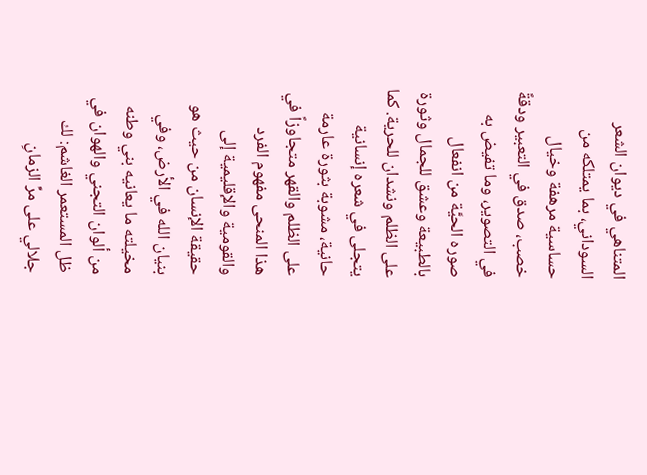المتناهي في ديوان الشعر السوداني، بما يمتلكه من حساسية مرهفة وخيال خصب، صدق في التعبير ودقةً في التصوير، وما تفيض به صوره الحيَّة من انفعال بالطبيعة وعشق للجمال وثورة على الظلم ونشدان للحرية. كما يتجلى في شعره إنسانية حانية، مشوبة بثورة عارمة على الظلم والقهر متجاوزاً في هذا المنحى مفهوم الفرد والقومية والإقليمية إلى حقيقة الإنسان من حيث هو بنيان الله في الأرض، وفي مخيلته ما يعانيه بني وطنه من ألوان التجني والهوان في ظل المستعمر الغاشم: لك جلالي على مرِّ الزمانِ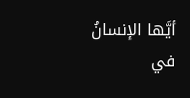أيَّها الإنسانُ في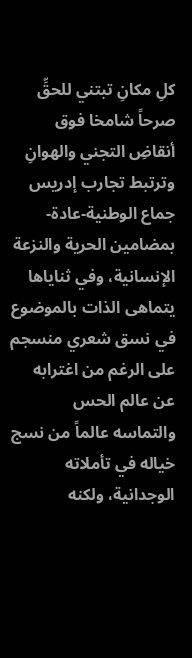كلِ مكانِ تبتني للحقِّ صرحاً شامخا فوق أنقاضِ التجني والهوانِ وترتبط تجارب إدريس جماع الوطنية-عادة- بمضامين الحرية والنزعة الإنسانية، وفي ثناياها يتماهى الذات بالموضوع في نسق شعري منسجم على الرغم من اغترابه عن عالم الحس والتماسه عالماً من نسج خياله في تأملاته الوجدانية، ولكنه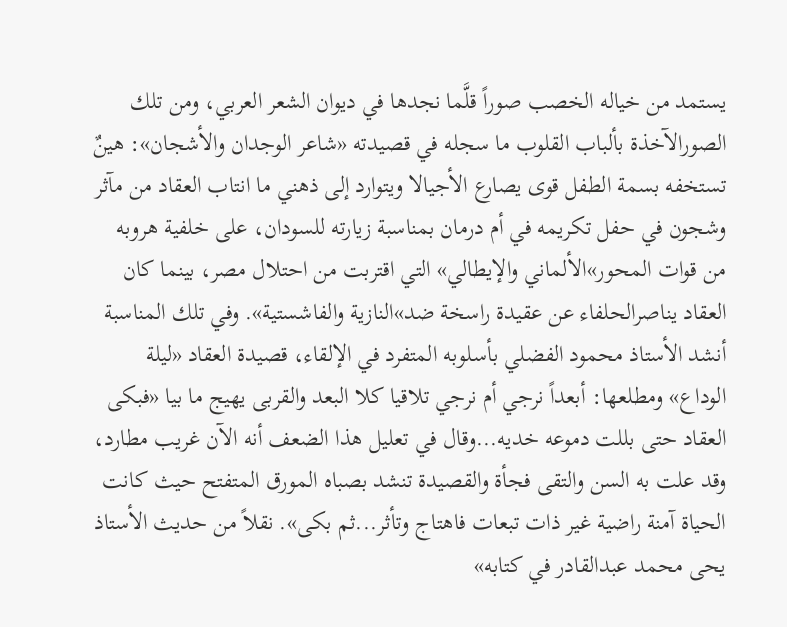يستمد من خياله الخصب صوراً قلَّما نجدها في ديوان الشعر العربي، ومن تلك الصورالآخذة بألباب القلوب ما سجله في قصيدته «شاعر الوجدان والأشجان»: هينٌ تستخفه بسمة الطفل قوى يصارع الأجيالا ويتوارد إلى ذهني ما انتاب العقاد من مآثر وشجون في حفل تكريمه في أم درمان بمناسبة زيارته للسودان، على خلفية هروبه من قوات المحور»الألماني والإيطالي» التي اقتربت من احتلال مصر، بينما كان العقاد يناصرالحلفاء عن عقيدة راسخة ضد»النازية والفاشستية». وفي تلك المناسبة أنشد الأستاذ محمود الفضلي بأسلوبه المتفرد في الإلقاء، قصيدة العقاد «ليلة الوداع» ومطلعها: أبعداً نرجي أم نرجي تلاقيا كلا البعد والقربى يهيج ما بيا «فبكى العقاد حتى بللت دموعه خديه...وقال في تعليل هذا الضعف أنه الآن غريب مطارد، وقد علت به السن والتقى فجأة والقصيدة تنشد بصباه المورق المتفتح حيث كانت الحياة آمنة راضية غير ذات تبعات فاهتاج وتأثر...ثم بكى». نقلاً من حديث الأستاذ يحى محمد عبدالقادر في كتابه»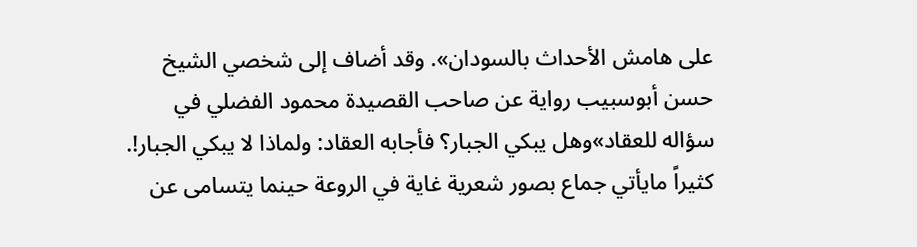على هامش الأحداث بالسودان». وقد أضاف إلى شخصي الشيخ حسن أبوسبيب رواية عن صاحب القصيدة محمود الفضلي في سؤاله للعقاد»وهل يبكي الجبار؟ فأجابه العقاد: ولماذا لا يبكي الجبار!. كثيراً مايأتي جماع بصور شعرية غاية في الروعة حينما يتسامى عن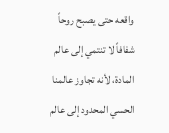واقعه حتى يصبح روحاً شفافاً لا تنتمي إلى عالم المادة، لأنه تجاوز عالمنا الحسي المحدود إلى عالم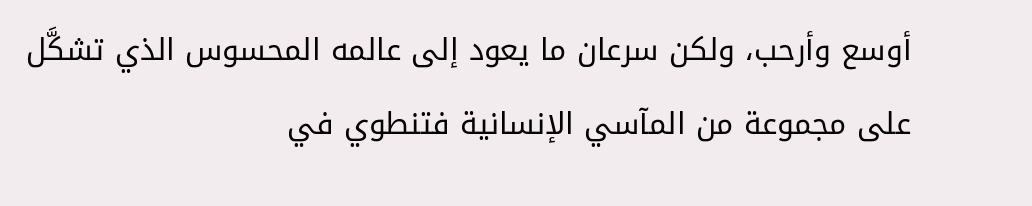أوسع وأرحب، ولكن سرعان ما يعود إلى عالمه المحسوس الذي تشكَّل على مجموعة من المآسي الإنسانية فتنطوي في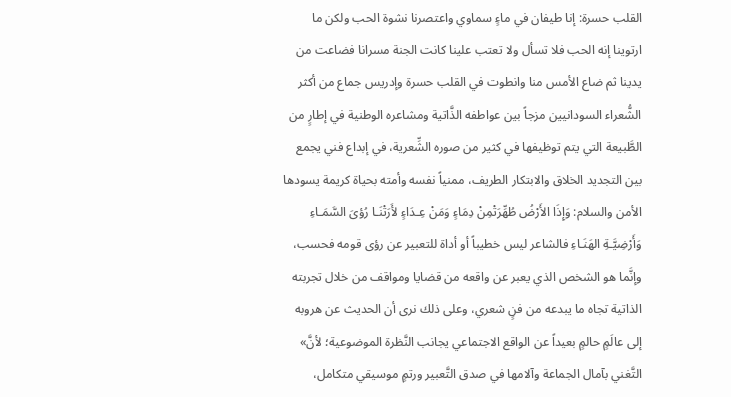القلب حسرة: إنا طيفان في ماءٍ سماوي واعتصرنا نشوة الحب ولكن ما ارتوينا إنه الحب فلا تسأل ولا تعتب علينا كانت الجنة مسرانا فضاعت من يدينا ثم ضاع الأمس منا وانطوت في القلب حسرة وإدريس جماع من أكثر الشُّعراء السودانيين مزجاً بين عواطفه الذَّاتية ومشاعره الوطنية في إطارٍ من الطَّبيعة التي يتم توظيفها في كثير من صوره الشِّعرية، في إبداع فني يجمع بين التجديد الخلاق والابتكار الطريف، ممنياً نفسه وأمته بحياة كريمة يسودها الأمن والسلام: وَإِذَا الأَرْضُ طُهِّرَتْمِنْ دِمَاءٍ وَمَنْ عِـدَاءٍ لأَرَتْنَـا رُؤىَ السَّمَـاءِ وَأَرْضِيَّـةِ الهَنَـاءِ فالشاعر ليس خطيباً أو أداة للتعبير عن رؤى قومه فحسب، وإنَّما هو الشخص الذي يعبر عن واقعه من قضايا ومواقف من خلال تجربته الذاتية تجاه ما يبدعه من فنٍ شعري، وعلى ذلك نرى أن الحديث عن هروبه إلى عالَمٍ حالمٍ بعيداً عن الواقع الاجتماعي يجانب النَّظرة الموضوعية؛ لأنَّ» التَّغني بآمال الجماعة وآلامها في صدق التَّعبير ورتمٍ موسيقي متكامل،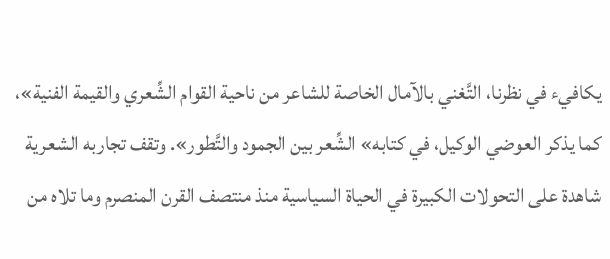يكافيء في نظرنا، التَّغني بالآمال الخاصة للشاعر من ناحية القوام الشِّعري والقيمة الفنية»، كما يذكر العوضي الوكيل، في كتابه» الشِّعر بين الجمود والتَّطور». وتقف تجاربه الشعرية شاهدة على التحولات الكبيرة في الحياة السياسية منذ منتصف القرن المنصرم وما تلاه من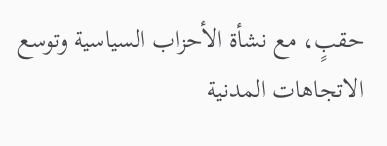حقبٍ، مع نشأة الأحزاب السياسية وتوسع الاتجاهات المدنية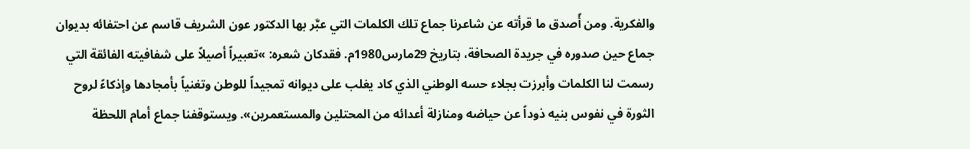والفكرية. ومن أًصدق ما قرأته عن شاعرنا جماع تلك الكلمات التي عبَّر بها الدكتور عون الشريف قاسم عن احتفائه بديوان جماع حين صدوره في جريدة الصحافة، بتاريخ 29مارس1980م. فقدكان شعره: »تعبيراً أصيلاً على شفافيته الفائقة التي رسمت لنا الكلمات وأبرزت بجلاء حسه الوطني الذي كاد يغلب على ديوانه تمجيداً للوطن وتغنياً بأمجادها وإذكاءً لروح الثورة في نفوس بنيه ذوداً عن حياضه ومنازلة أعدائه من المحتلين والمستعمرين». ويستوقفنا جماع أمام اللحظة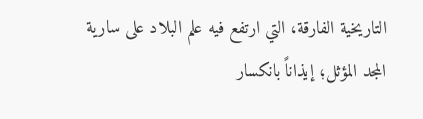التاريخية الفارقة، التي ارتفع فيه علم البلاد على سارية المجد المؤثل؛ إيذاناً بانكسار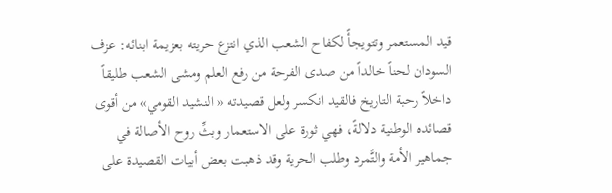قيد المستعمر وتتويجأً لكفاح الشعب الذي انتزع حريته بعزيمة ابنائه: عزف السودان لحناً خالداً من صدى الفرحة من رفع العلم ومشى الشعب طليقاً داخلاً رحبة التاريخ فالقيد انكسر ولعل قصيدته « النشيد القومي» من أقوى قصائده الوطنية دلالةً، فهي ثورة على الاستعمار وبثِّ روح الأصالة في جماهير الأمة والتَّمرد وطلب الحرية وقد ذهبت بعض أبيات القصيدة على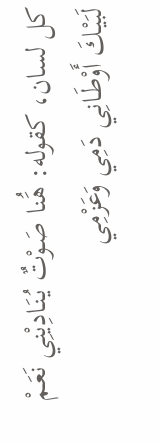كل لسان، كقوله: هَُنا صَـوْتٌ يُنَـادِيْنِي نَعَـمْ لَبَيْـكَ أَوْطَـانِي دَمِي وَعَزْمِي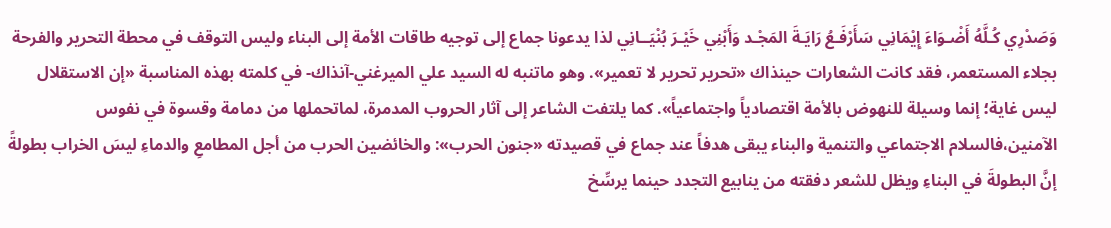وَصَدْرِي كُـلَّهُ أَضْـوَاءَ إِيْمَانِي سَأَرْفَـعُ رَايَـةَ المَجْـد وَأَبْنِي خَيْـرَ بُنْيَــانِي لذا يدعونا جماع إلى توجيه طاقات الأمة إلى البناء وليس التوقف في محطة التحرير والفرحة بجلاء المستعمر، فقد كانت الشعارات حينذاك «تحرير تحرير لا تعمير». وهو ماتنبه له السيد علي الميرغني-آنذاك- في كلمته بهذه المناسبة «إن الاستقلال ليس غاية؛ إنما وسيلة للنهوض بالأمة اقتصادياً واجتماعياً». كما يلتفت الشاعر إلى آثار الحروب المدمرة، لماتحملها من دمامة وقسوة في نفوس الآمنين،فالسلام الاجتماعي والتنمية والبناء يبقى هدفاً عند جماع في قصيدته «جنون الحرب»: والخائضين الحرب من أجل المطامعِ والدماءِ ليسَ الخراب بطولةً إنَّ البطولةَ في البناءِ ويظل للشعر دفقته من ينابيع التجدد حينما يرسِّخ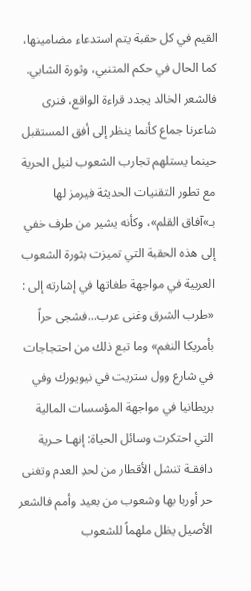القيم في كل حقبة يتم استدعاء مضامينها، كما الحال في حكم المتنبي، وثورة الشابي. فالشعر الخالد يجدد قراءة الواقع، فنرى شاعرنا جماع كأنما ينظر إلى أفق المستقبل حينما يستلهم تجارب الشعوب لنيل الحرية مع تطور التقنيات الحديثة فيرمز لها بـ»آفاق القلم»، وكأنه يشير من طرف خفي إلى هذه الحقبة التي تميزت بثورة الشعوب العربية في مواجهة طغاتها في إشارته إلى : «طرب الشرق وغنى عرب...فشجى حراً بأمريكا النغم» وما تبع ذلك من احتجاجات في شارع وول ستريت في نيويورك وفي بريطانيا في مواجهة المؤسسات المالية التي احتكرت وسائل الحياة: إنهـا حـرية دافقـة تنشل الأقطار من لحدِ العدم وتغنى حر أوربا بها وشعوب من بعيد وأمم فالشعر الأصيل يظل ملهماً للشعوب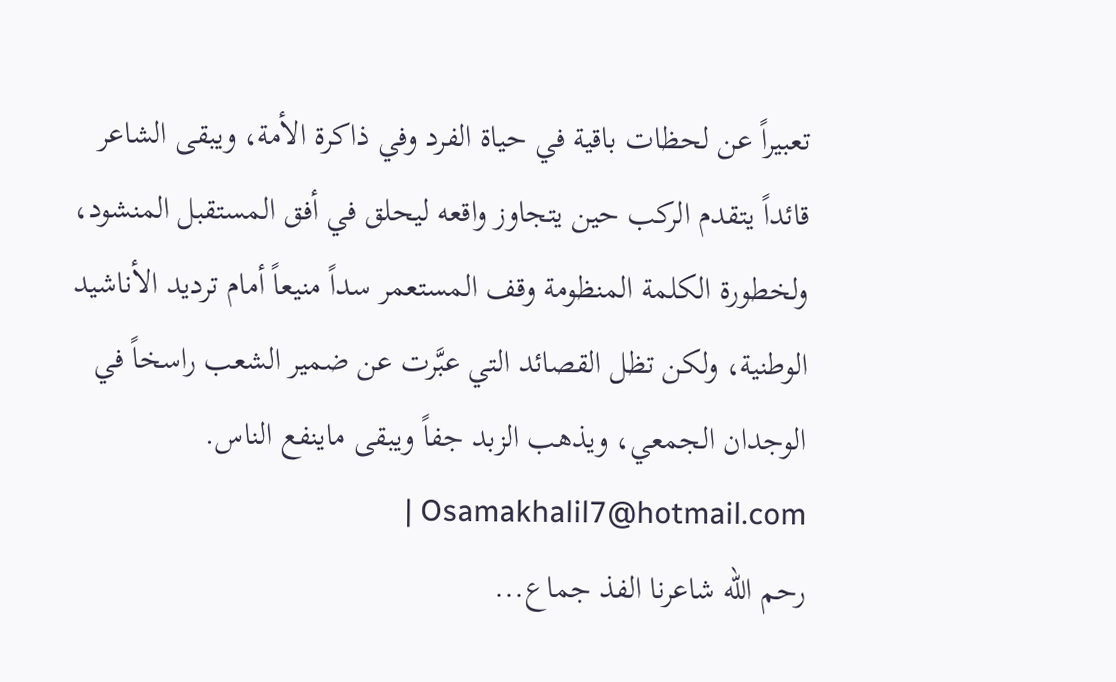تعبيراً عن لحظات باقية في حياة الفرد وفي ذاكرة الأمة، ويبقى الشاعر قائداً يتقدم الركب حين يتجاوز واقعه ليحلق في أفق المستقبل المنشود، ولخطورة الكلمة المنظومة وقف المستعمر سداً منيعاً أمام ترديد الأناشيد الوطنية، ولكن تظل القصائد التي عبَّرت عن ضمير الشعب راسخاً في الوجدان الجمعي، ويذهب الزبد جفاً ويبقى ماينفع الناس. Osamakhalil7@hotmail.com |
رحم الله شاعرنا الفذ جماع...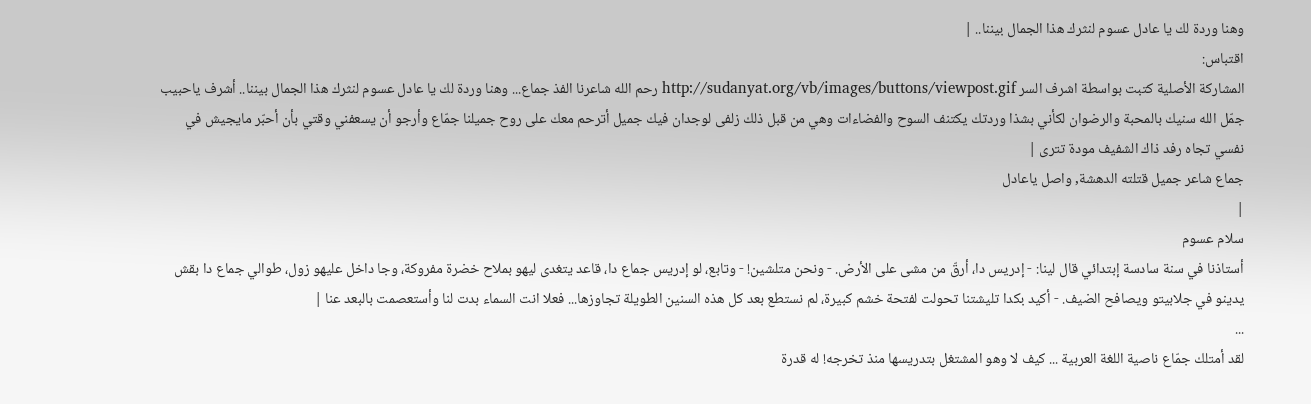وهنا وردة لك يا عادل عسوم لنثرك هذا الجمال بيننا.. |
اقتباس:
المشاركة الأصلية كتبت بواسطة اشرف السر http://sudanyat.org/vb/images/buttons/viewpost.gif رحم الله شاعرنا الفذ جماع... وهنا وردة لك يا عادل عسوم لنثرك هذا الجمال بيننا.. أشرف ياحبيب جمّل الله سنيك بالمحبة والرضوان لكأني بشذا وردتك يكتنف السوح والفضاءات وهي من قبل ذلك زلفى لوجدان فيك جميل أترحم معك على روح جميلنا جمّاع وأرجو أن يسعفني وقتي بأن أحبّر مايجيش في نفسي تجاه رفد ذاك الشفيف مودة تترى |
جماع شاعر جميل قتلته الدهشة, واصل ياعادل
|
سلام عسوم
أستاذنا في سنة سادسة إبتدائي قال لينا: - إدريس دا، أرقّ من مشى على الأرض. - ونحن متلشين! - وتابع، لو إدريس جماع دا، قاعد يتغدى ليهو بملاح خضرة مفروكة، وجا داخل عليهو زول، طوالي جماع دا بقش يدينو في جلابيتو ويصافح الضيف. - أكيد بكدا تليشتنا تحولت لفتحة خشم كبيرة، لم نستطع بعد كل هذه السنين الطويلة تجاوزها... فعلا انت السماء بدت لنا وأستعصمت بالبعد عنا |
...
لقد أمتلك جمّاع ناصية اللغة العربية ... كيف لا وهو المشتغل بتدريسها منذ تخرجه! له قدرة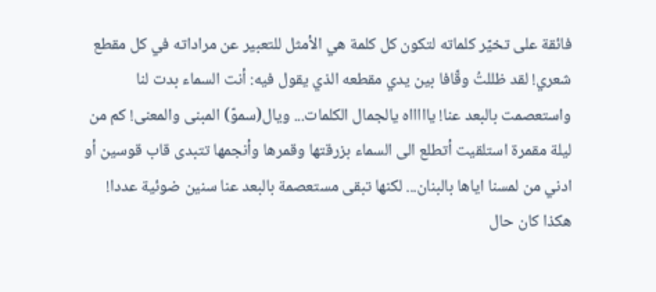فائقة على تخيّر كلماته لتكون كل كلمة هي الأمثل للتعبير عن مراداته في كل مقطع شعري! لقد ظللتُ وقّافا بين يدي مقطعه الذي يقول فيه: أنت السماء بدت لنا واستعصمت بالبعد عنا! ياااااه يالجمال الكلمات... ويال(سموّ) المبنى والمعنى! كم من ليلة مقمرة استلقيت أتطلع الى السماء بزرقتها وقمرها وأنجمها تتبدى قاب قوسين أو ادني من لمسنا اياها بالبنان... لكنها تبقى مستعصمة بالبعد عنا سنين ضوئية عددا! هكذا كان حال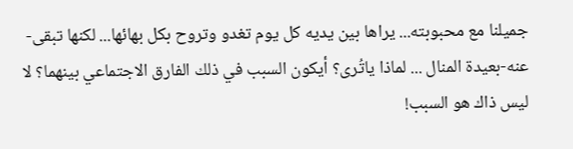جميلنا مع محبوبته... يراها بين يديه كل يوم تغدو وتروح بكل بهائها... لكنها تبقى-عنه-بعيدة المنال ... لماذا ياتُرى؟ أيكون السبب في ذلك الفارق الاجتماعي بينهما؟ لا ليس ذاك هو السبب!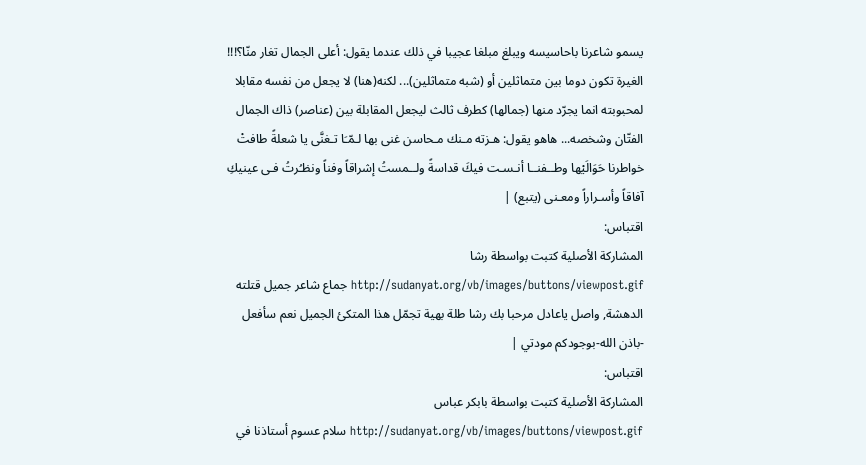يسمو شاعرنا باحاسيسه ويبلغ مبلغا عجيبا في ذلك عندما يقول: أعلى الجمال تغار منّا؟!!! الغيرة تكون دوما بين متماثلين أو (شبه متماثلين)... لكنه(هنا) لا يجعل من نفسه مقابلا لمحبوبته انما يجرّد منها (جمالها) كطرف ثالث ليجعل المقابلة بين (عناصر) ذاك الجمال الفتّان وشخصه... هاهو يقول: هـزته مـنك مـحاسن غنى بها لـمّـَا تـغنَّى يا شعلةً طافتْ خواطرنا حَوَالَيْها وطــفنــا أنـسـت فيكَ قداسةً ولــمستُ إشراقاً وفناً ونظـُرتُ فـى عينيكِ آفاقاً وأسـراراً ومعـنى (يتبع) |
اقتباس:
المشاركة الأصلية كتبت بواسطة رشا http://sudanyat.org/vb/images/buttons/viewpost.gif جماع شاعر جميل قتلته الدهشة, واصل ياعادل مرحبا بك رشا طلة بهية تجمّل هذا المتكئ الجميل نعم سأفعل -باذن الله-بوجودكم مودتي |
اقتباس:
المشاركة الأصلية كتبت بواسطة بابكر عباس http://sudanyat.org/vb/images/buttons/viewpost.gif سلام عسوم أستاذنا في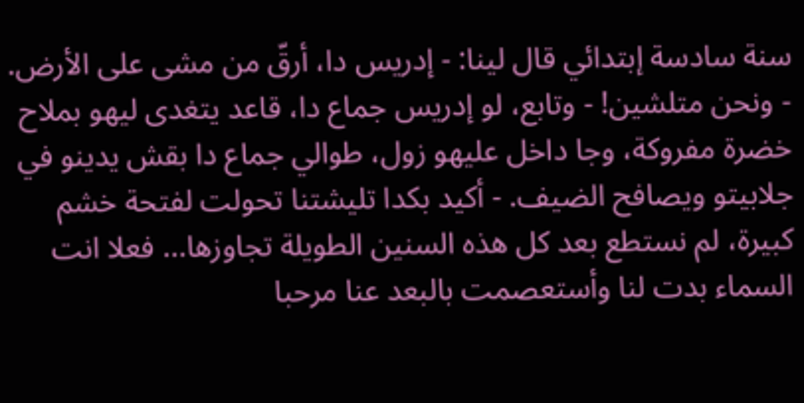سنة سادسة إبتدائي قال لينا: - إدريس دا، أرقّ من مشى على الأرض. - ونحن متلشين! - وتابع، لو إدريس جماع دا، قاعد يتغدى ليهو بملاح خضرة مفروكة، وجا داخل عليهو زول، طوالي جماع دا بقش يدينو في جلابيتو ويصافح الضيف. - أكيد بكدا تليشتنا تحولت لفتحة خشم كبيرة، لم نستطع بعد كل هذه السنين الطويلة تجاوزها... فعلا انت السماء بدت لنا وأستعصمت بالبعد عنا مرحبا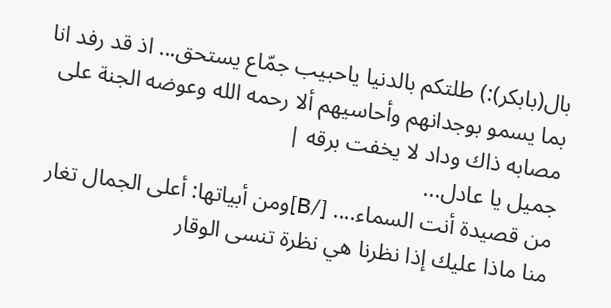بال(بابكر):) طلتكم بالدنيا ياحبيب جمّاع يستحق... اذ قد رفد انا بما يسمو بوجدانهم وأحاسيهم ألا رحمه الله وعوضه الجنة على مصابه ذاك وداد لا يخفت برقه |
جميل يا عادل...
من قصيدة أنت السماء.... [/B]ومن أبياتها: أعلى الجمال تغار منا ماذا عليك إذا نظرنا هي نظرة تنسى الوقار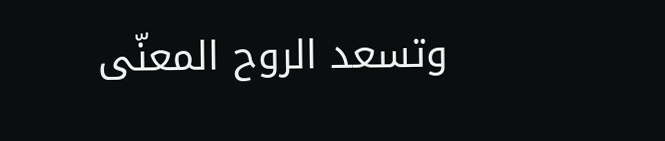وتسعد الروح المعنّى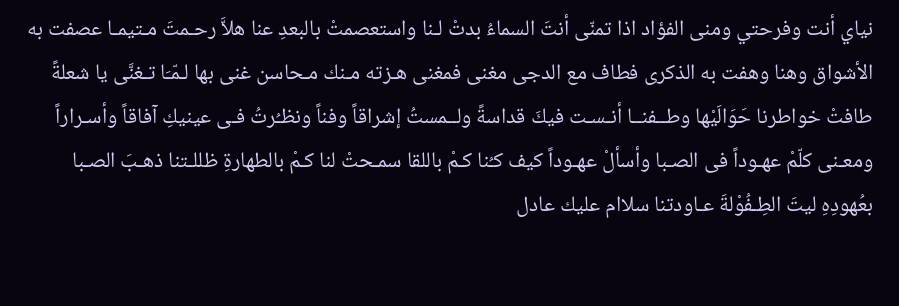نياي أنت وفرحتي ومنى الفؤاد اذا تمنّى أنتَ السماءُ بدتْ لـنا واستعصمتْ بالبعدِ عنا هلاَّ رحـمتَ مـتيمـا عصفت به الأشواق وهنا وهفت به الذكرى فطاف مع الدجى مغنى فمغنى هـزته مـنك مـحاسن غنى بها لـمّـَا تـغنَّى يا شعلةً طافتْ خواطرنا حَوَالَيْها وطــفنــا أنـسـت فيكَ قداسةً ولــمستُ إشراقاً وفناً ونظـُرتُ فـى عينيكِ آفاقاً وأسـراراً ومعـنى كلّمْ عهـوداً فى الصـبا وأسألْ عهـوداً كيف كـُنا كـمْ باللقا سمـحتْ لنا كـمْ بالطهارةِ ظللـتنا ذهـبَ الصـبا بعُهودِهِ ليتَ الطِـفُوْلةَ عـاودتنا سلاام عليك عادل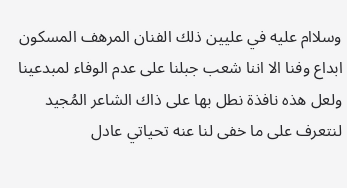وسلاام عليه في عليين ذلك الفنان المرهف المسكون ابداع وفنا الا اننا شعب جبلنا على عدم الوفاء لمبدعينا ولعل هذه نافذة نطل بها على ذاك الشاعر المُجيد لنتعرف على ما خفى لنا عنه تحياتي عادل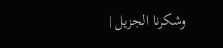وشكرنا الجزيل |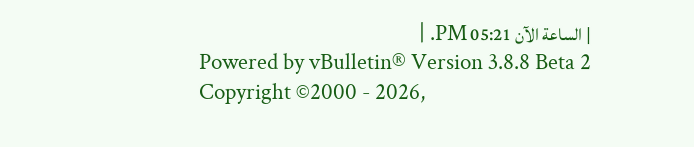| الساعة الآن 05:21 PM. |
Powered by vBulletin® Version 3.8.8 Beta 2
Copyright ©2000 - 2026,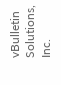vBulletin Solutions, Inc.